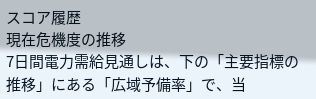スコア履歴
現在危機度の推移
7日間電力需給見通しは、下の「主要指標の推移」にある「広域予備率」で、当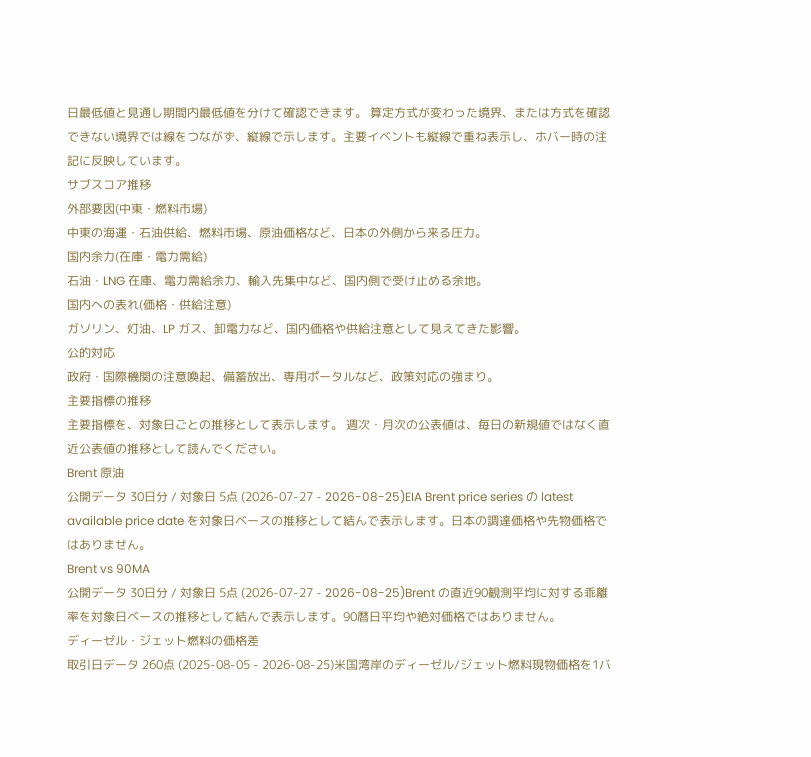日最低値と見通し期間内最低値を分けて確認できます。 算定方式が変わった境界、または方式を確認できない境界では線をつながず、縦線で示します。主要イベントも縦線で重ね表示し、ホバー時の注記に反映しています。
サブスコア推移
外部要因(中東・燃料市場)
中東の海運・石油供給、燃料市場、原油価格など、日本の外側から来る圧力。
国内余力(在庫・電力需給)
石油・LNG 在庫、電力需給余力、輸入先集中など、国内側で受け止める余地。
国内への表れ(価格・供給注意)
ガソリン、灯油、LP ガス、卸電力など、国内価格や供給注意として見えてきた影響。
公的対応
政府・国際機関の注意喚起、備蓄放出、専用ポータルなど、政策対応の強まり。
主要指標の推移
主要指標を、対象日ごとの推移として表示します。 週次・月次の公表値は、毎日の新規値ではなく直近公表値の推移として読んでください。
Brent 原油
公開データ 30日分 / 対象日 5点 (2026-07-27 - 2026-08-25)EIA Brent price series の latest available price date を対象日ベースの推移として結んで表示します。日本の調達価格や先物価格ではありません。
Brent vs 90MA
公開データ 30日分 / 対象日 5点 (2026-07-27 - 2026-08-25)Brent の直近90観測平均に対する乖離率を対象日ベースの推移として結んで表示します。90暦日平均や絶対価格ではありません。
ディーゼル・ジェット燃料の価格差
取引日データ 260点 (2025-08-05 - 2026-08-25)米国湾岸のディーゼル/ジェット燃料現物価格を1バ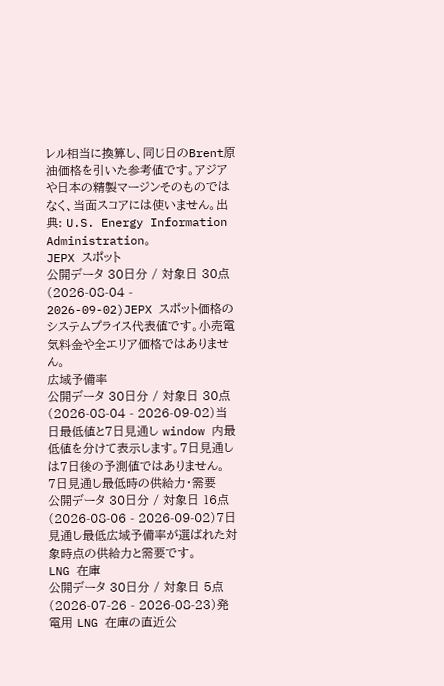レル相当に換算し、同じ日のBrent原油価格を引いた参考値です。アジアや日本の精製マージンそのものではなく、当面スコアには使いません。出典: U.S. Energy Information Administration。
JEPX スポット
公開データ 30日分 / 対象日 30点 (2026-08-04 - 2026-09-02)JEPX スポット価格のシステムプライス代表値です。小売電気料金や全エリア価格ではありません。
広域予備率
公開データ 30日分 / 対象日 30点 (2026-08-04 - 2026-09-02)当日最低値と7日見通し window 内最低値を分けて表示します。7日見通しは7日後の予測値ではありません。
7日見通し最低時の供給力・需要
公開データ 30日分 / 対象日 16点 (2026-08-06 - 2026-09-02)7日見通し最低広域予備率が選ばれた対象時点の供給力と需要です。
LNG 在庫
公開データ 30日分 / 対象日 5点 (2026-07-26 - 2026-08-23)発電用 LNG 在庫の直近公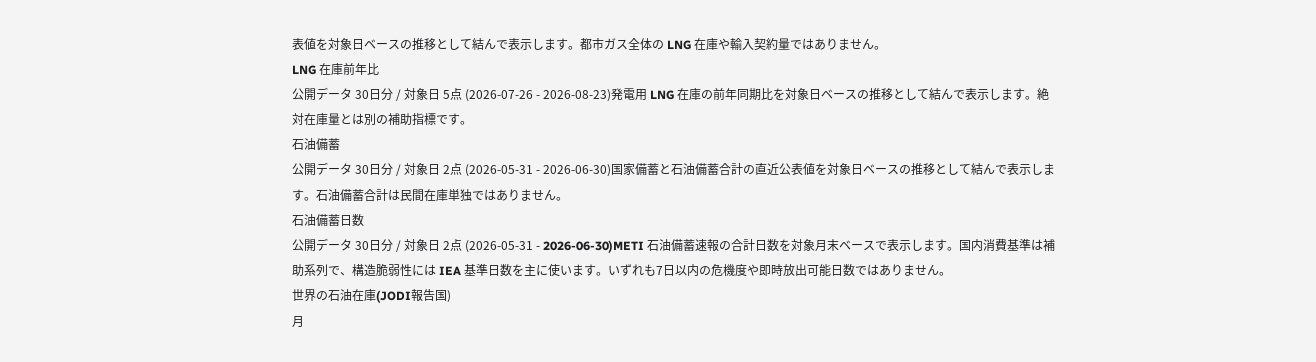表値を対象日ベースの推移として結んで表示します。都市ガス全体の LNG 在庫や輸入契約量ではありません。
LNG 在庫前年比
公開データ 30日分 / 対象日 5点 (2026-07-26 - 2026-08-23)発電用 LNG 在庫の前年同期比を対象日ベースの推移として結んで表示します。絶対在庫量とは別の補助指標です。
石油備蓄
公開データ 30日分 / 対象日 2点 (2026-05-31 - 2026-06-30)国家備蓄と石油備蓄合計の直近公表値を対象日ベースの推移として結んで表示します。石油備蓄合計は民間在庫単独ではありません。
石油備蓄日数
公開データ 30日分 / 対象日 2点 (2026-05-31 - 2026-06-30)METI 石油備蓄速報の合計日数を対象月末ベースで表示します。国内消費基準は補助系列で、構造脆弱性には IEA 基準日数を主に使います。いずれも7日以内の危機度や即時放出可能日数ではありません。
世界の石油在庫(JODI報告国)
月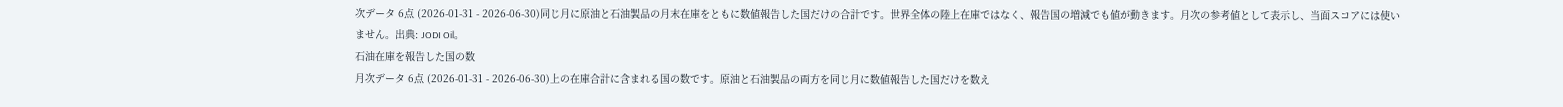次データ 6点 (2026-01-31 - 2026-06-30)同じ月に原油と石油製品の月末在庫をともに数値報告した国だけの合計です。世界全体の陸上在庫ではなく、報告国の増減でも値が動きます。月次の参考値として表示し、当面スコアには使いません。出典: JODI Oil。
石油在庫を報告した国の数
月次データ 6点 (2026-01-31 - 2026-06-30)上の在庫合計に含まれる国の数です。原油と石油製品の両方を同じ月に数値報告した国だけを数え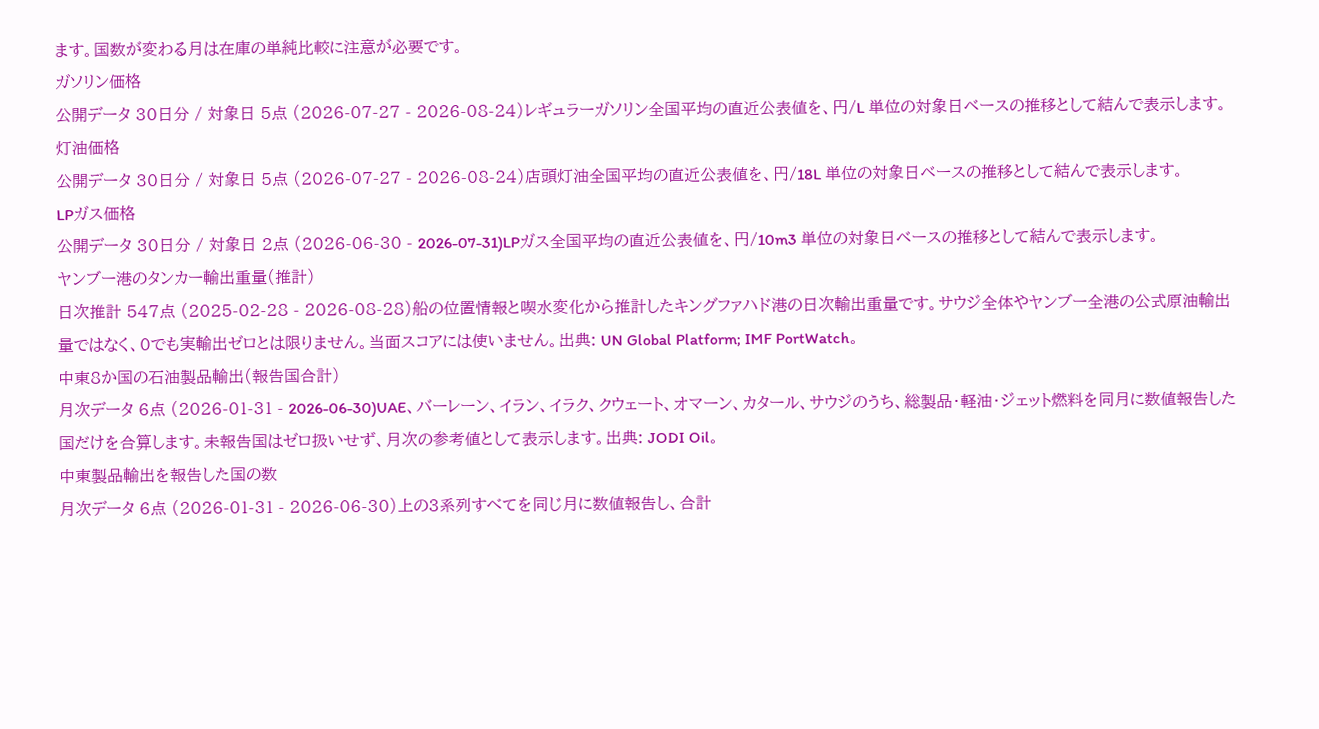ます。国数が変わる月は在庫の単純比較に注意が必要です。
ガソリン価格
公開データ 30日分 / 対象日 5点 (2026-07-27 - 2026-08-24)レギュラーガソリン全国平均の直近公表値を、円/L 単位の対象日ベースの推移として結んで表示します。
灯油価格
公開データ 30日分 / 対象日 5点 (2026-07-27 - 2026-08-24)店頭灯油全国平均の直近公表値を、円/18L 単位の対象日ベースの推移として結んで表示します。
LPガス価格
公開データ 30日分 / 対象日 2点 (2026-06-30 - 2026-07-31)LPガス全国平均の直近公表値を、円/10m3 単位の対象日ベースの推移として結んで表示します。
ヤンブー港のタンカー輸出重量(推計)
日次推計 547点 (2025-02-28 - 2026-08-28)船の位置情報と喫水変化から推計したキングファハド港の日次輸出重量です。サウジ全体やヤンブー全港の公式原油輸出量ではなく、0でも実輸出ゼロとは限りません。当面スコアには使いません。出典: UN Global Platform; IMF PortWatch。
中東8か国の石油製品輸出(報告国合計)
月次データ 6点 (2026-01-31 - 2026-06-30)UAE、バーレーン、イラン、イラク、クウェート、オマーン、カタール、サウジのうち、総製品・軽油・ジェット燃料を同月に数値報告した国だけを合算します。未報告国はゼロ扱いせず、月次の参考値として表示します。出典: JODI Oil。
中東製品輸出を報告した国の数
月次データ 6点 (2026-01-31 - 2026-06-30)上の3系列すべてを同じ月に数値報告し、合計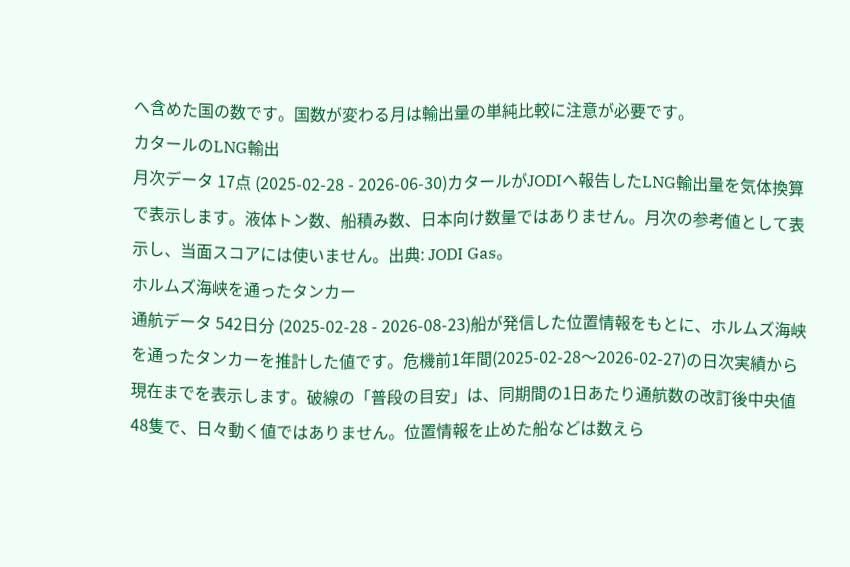へ含めた国の数です。国数が変わる月は輸出量の単純比較に注意が必要です。
カタールのLNG輸出
月次データ 17点 (2025-02-28 - 2026-06-30)カタールがJODIへ報告したLNG輸出量を気体換算で表示します。液体トン数、船積み数、日本向け数量ではありません。月次の参考値として表示し、当面スコアには使いません。出典: JODI Gas。
ホルムズ海峡を通ったタンカー
通航データ 542日分 (2025-02-28 - 2026-08-23)船が発信した位置情報をもとに、ホルムズ海峡を通ったタンカーを推計した値です。危機前1年間(2025-02-28〜2026-02-27)の日次実績から現在までを表示します。破線の「普段の目安」は、同期間の1日あたり通航数の改訂後中央値48隻で、日々動く値ではありません。位置情報を止めた船などは数えら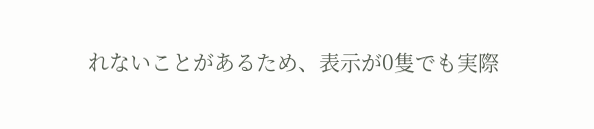れないことがあるため、表示が0隻でも実際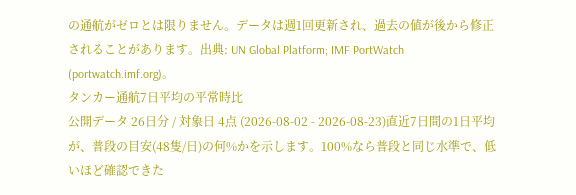の通航がゼロとは限りません。データは週1回更新され、過去の値が後から修正されることがあります。出典: UN Global Platform; IMF PortWatch (portwatch.imf.org)。
タンカー通航7日平均の平常時比
公開データ 26日分 / 対象日 4点 (2026-08-02 - 2026-08-23)直近7日間の1日平均が、普段の目安(48隻/日)の何%かを示します。100%なら普段と同じ水準で、低いほど確認できた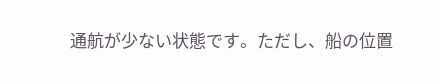通航が少ない状態です。ただし、船の位置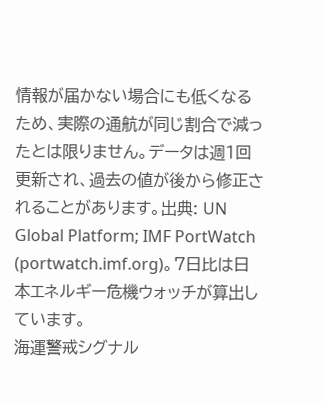情報が届かない場合にも低くなるため、実際の通航が同じ割合で減ったとは限りません。データは週1回更新され、過去の値が後から修正されることがあります。出典: UN Global Platform; IMF PortWatch (portwatch.imf.org)。7日比は日本エネルギー危機ウォッチが算出しています。
海運警戒シグナル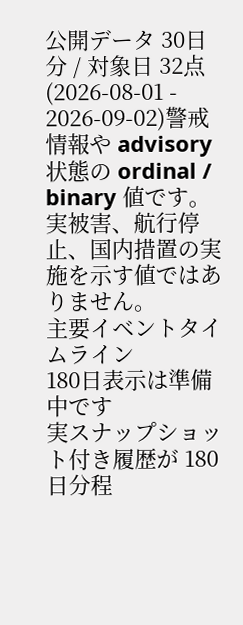公開データ 30日分 / 対象日 32点 (2026-08-01 - 2026-09-02)警戒情報や advisory 状態の ordinal / binary 値です。実被害、航行停止、国内措置の実施を示す値ではありません。
主要イベントタイムライン
180日表示は準備中です
実スナップショット付き履歴が 180 日分程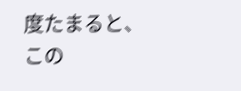度たまると、この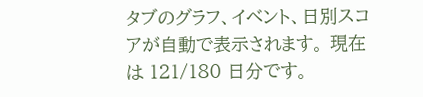タブのグラフ、イベント、日別スコアが自動で表示されます。 現在は 121/180 日分です。